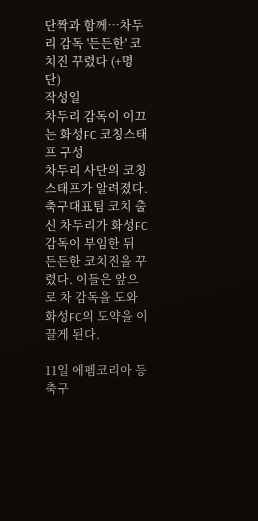단짝과 함께…차두리 감독 '든든한' 코치진 꾸렸다 (+명단)
작성일
차두리 감독이 이끄는 화성FC 코칭스태프 구성
차두리 사단의 코칭스태프가 알려졌다.
축구대표팀 코치 출신 차두리가 화성FC 감독이 부임한 뒤 든든한 코치진을 꾸렸다. 이들은 앞으로 차 감독을 도와 화성FC의 도약을 이끌게 된다.

11일 에펨코리아 등 축구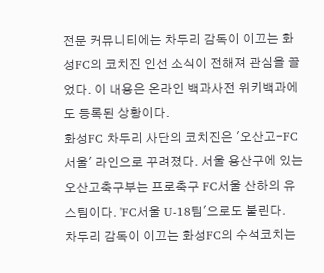전문 커뮤니티에는 차두리 감독이 이끄는 화성FC의 코치진 인선 소식이 전해져 관심을 끌었다. 이 내용은 온라인 백과사전 위키백과에도 등록된 상황이다.
화성FC 차두리 사단의 코치진은 '오산고-FC서울' 라인으로 꾸려졌다. 서울 용산구에 있는 오산고축구부는 프로축구 FC서울 산하의 유스팀이다. 'FC서울 U-18팀'으로도 불린다.
차두리 감독이 이끄는 화성FC의 수석코치는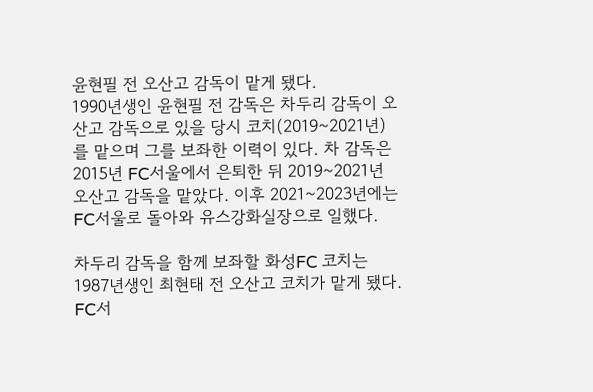윤현필 전 오산고 감독이 맡게 됐다.
1990년생인 윤현필 전 감독은 차두리 감독이 오산고 감독으로 있을 당시 코치(2019~2021년)를 맡으며 그를 보좌한 이력이 있다. 차 감독은 2015년 FC서울에서 은퇴한 뒤 2019~2021년 오산고 감독을 맡았다. 이후 2021~2023년에는 FC서울로 돌아와 유스강화실장으로 일했다.

차두리 감독을 함께 보좌할 화성FC 코치는 1987년생인 최현태 전 오산고 코치가 맡게 됐다. FC서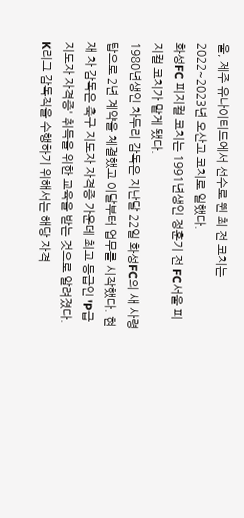울, 제주 유나이티드에서 선수로 뛴 최 전 코치는 2022~2023년 오산고 코치로 일했다.
화성FC 피지컬 코치는 1991년생인 정훈기 전 FC서울 피지컬 코치가 맡게 됐다.
1980년생인 차두리 감독은 지난달 22일 화성FC의 새 사령탑으로 2년 계약을 체결했고 이달부터 업무를 시작했다. 현재 차 감독은 축구 지도자 자격증 가운데 최고 등급인 'P급 지도자 자격증' 취득을 위한 교육을 받는 것으로 알려졌다. K리그 감독직을 수행하기 위해서는 해당 자격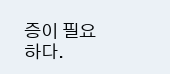증이 필요하다.